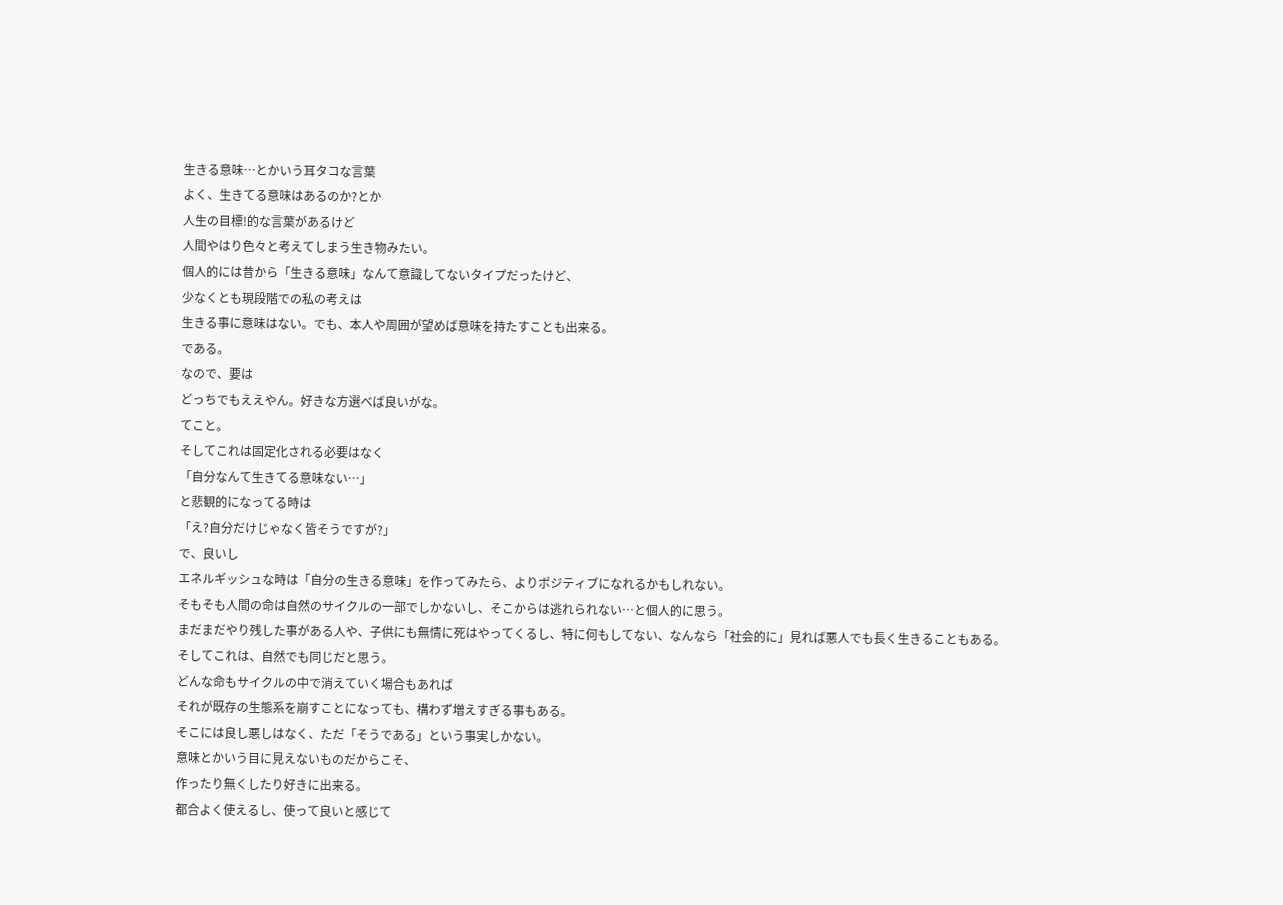生きる意味…とかいう耳タコな言葉
よく、生きてる意味はあるのか?とか
人生の目標!的な言葉があるけど
人間やはり色々と考えてしまう生き物みたい。
個人的には昔から「生きる意味」なんて意識してないタイプだったけど、
少なくとも現段階での私の考えは
生きる事に意味はない。でも、本人や周囲が望めば意味を持たすことも出来る。
である。
なので、要は
どっちでもええやん。好きな方選べば良いがな。
てこと。
そしてこれは固定化される必要はなく
「自分なんて生きてる意味ない…」
と悲観的になってる時は
「え?自分だけじゃなく皆そうですが?」
で、良いし
エネルギッシュな時は「自分の生きる意味」を作ってみたら、よりポジティブになれるかもしれない。
そもそも人間の命は自然のサイクルの一部でしかないし、そこからは逃れられない…と個人的に思う。
まだまだやり残した事がある人や、子供にも無情に死はやってくるし、特に何もしてない、なんなら「社会的に」見れば悪人でも長く生きることもある。
そしてこれは、自然でも同じだと思う。
どんな命もサイクルの中で消えていく場合もあれば
それが既存の生態系を崩すことになっても、構わず増えすぎる事もある。
そこには良し悪しはなく、ただ「そうである」という事実しかない。
意味とかいう目に見えないものだからこそ、
作ったり無くしたり好きに出来る。
都合よく使えるし、使って良いと感じて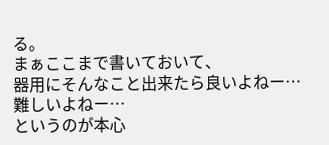る。
まぁここまで書いておいて、
器用にそんなこと出来たら良いよねー…
難しいよねー…
というのが本心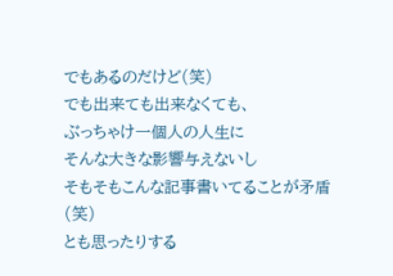でもあるのだけど(笑)
でも出来ても出来なくても、
ぶっちゃけ一個人の人生に
そんな大きな影響与えないし
そもそもこんな記事書いてることが矛盾(笑)
とも思ったりする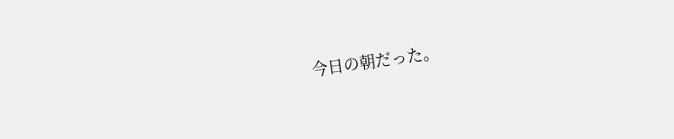今日の朝だった。